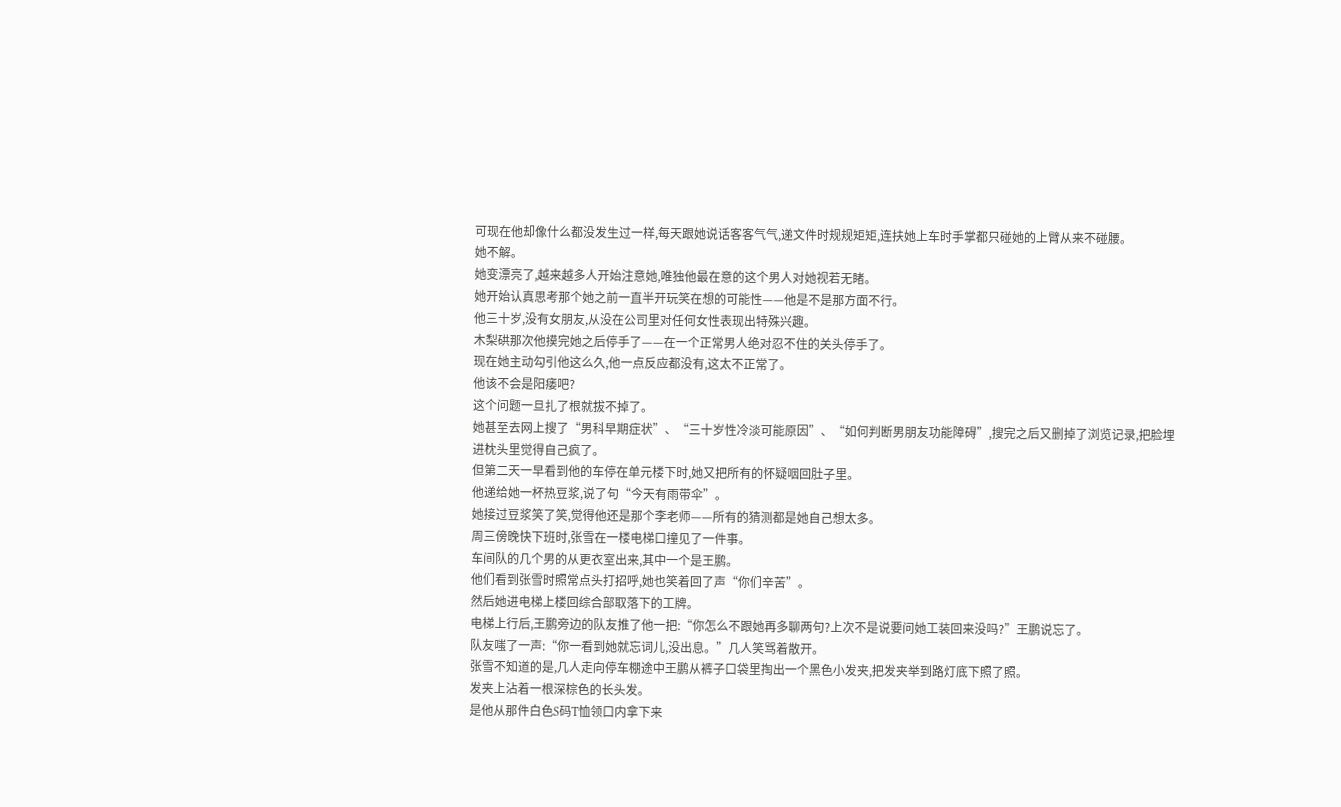可现在他却像什么都没发生过一样,每天跟她说话客客气气,递文件时规规矩矩,连扶她上车时手掌都只碰她的上臂从来不碰腰。
她不解。
她变漂亮了,越来越多人开始注意她,唯独他最在意的这个男人对她视若无睹。
她开始认真思考那个她之前一直半开玩笑在想的可能性——他是不是那方面不行。
他三十岁,没有女朋友,从没在公司里对任何女性表现出特殊兴趣。
木梨硔那次他摸完她之后停手了——在一个正常男人绝对忍不住的关头停手了。
现在她主动勾引他这么久,他一点反应都没有,这太不正常了。
他该不会是阳痿吧?
这个问题一旦扎了根就拔不掉了。
她甚至去网上搜了“男科早期症状”、“三十岁性冷淡可能原因”、“如何判断男朋友功能障碍”,搜完之后又删掉了浏览记录,把脸埋进枕头里觉得自己疯了。
但第二天一早看到他的车停在单元楼下时,她又把所有的怀疑咽回肚子里。
他递给她一杯热豆浆,说了句“今天有雨带伞”。
她接过豆浆笑了笑,觉得他还是那个李老师——所有的猜测都是她自己想太多。
周三傍晚快下班时,张雪在一楼电梯口撞见了一件事。
车间队的几个男的从更衣室出来,其中一个是王鹏。
他们看到张雪时照常点头打招呼,她也笑着回了声“你们辛苦”。
然后她进电梯上楼回综合部取落下的工牌。
电梯上行后,王鹏旁边的队友推了他一把:“你怎么不跟她再多聊两句?上次不是说要问她工装回来没吗?”王鹏说忘了。
队友嗤了一声:“你一看到她就忘词儿,没出息。”几人笑骂着散开。
张雪不知道的是,几人走向停车棚途中王鹏从裤子口袋里掏出一个黑色小发夹,把发夹举到路灯底下照了照。
发夹上沾着一根深棕色的长头发。
是他从那件白色S码T恤领口内拿下来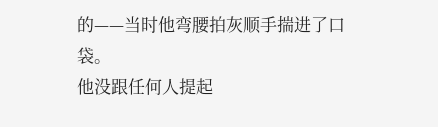的——当时他弯腰拍灰顺手揣进了口袋。
他没跟任何人提起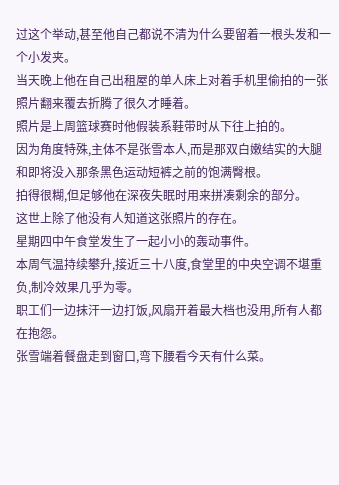过这个举动,甚至他自己都说不清为什么要留着一根头发和一个小发夹。
当天晚上他在自己出租屋的单人床上对着手机里偷拍的一张照片翻来覆去折腾了很久才睡着。
照片是上周篮球赛时他假装系鞋带时从下往上拍的。
因为角度特殊,主体不是张雪本人,而是那双白嫩结实的大腿和即将没入那条黑色运动短裤之前的饱满臀根。
拍得很糊,但足够他在深夜失眠时用来拼凑剩余的部分。
这世上除了他没有人知道这张照片的存在。
星期四中午食堂发生了一起小小的轰动事件。
本周气温持续攀升,接近三十八度,食堂里的中央空调不堪重负,制冷效果几乎为零。
职工们一边抹汗一边打饭,风扇开着最大档也没用,所有人都在抱怨。
张雪端着餐盘走到窗口,弯下腰看今天有什么菜。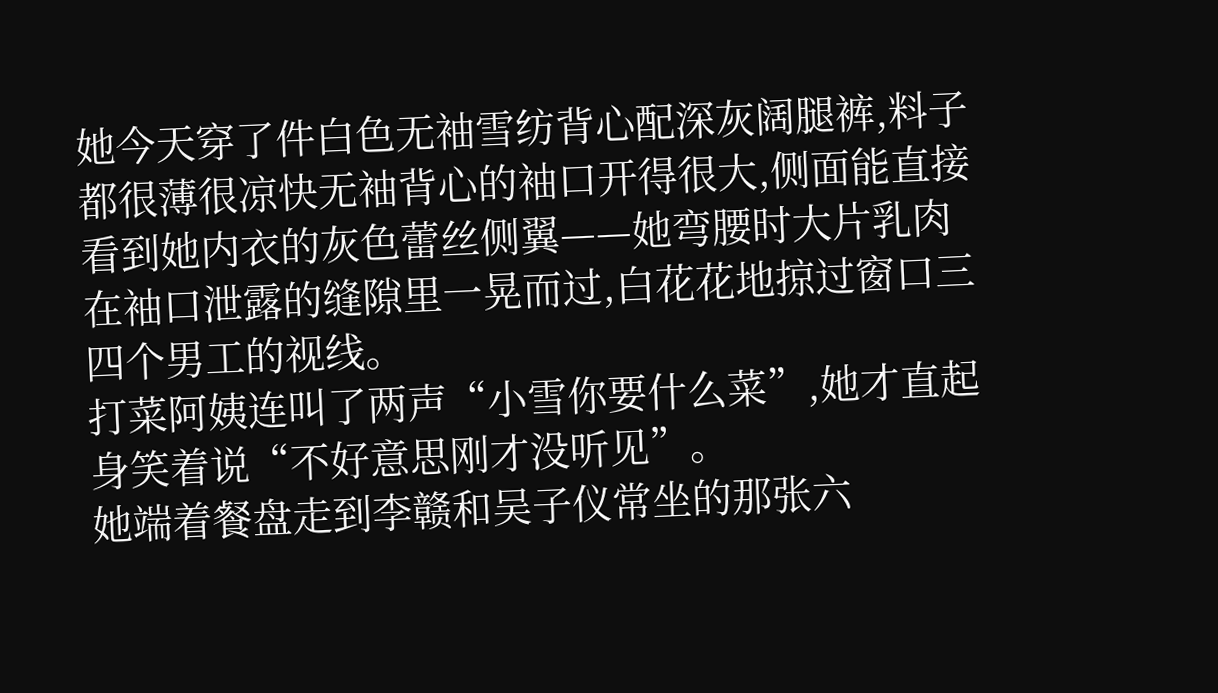她今天穿了件白色无袖雪纺背心配深灰阔腿裤,料子都很薄很凉快无袖背心的袖口开得很大,侧面能直接看到她内衣的灰色蕾丝侧翼——她弯腰时大片乳肉在袖口泄露的缝隙里一晃而过,白花花地掠过窗口三四个男工的视线。
打菜阿姨连叫了两声“小雪你要什么菜”,她才直起身笑着说“不好意思刚才没听见”。
她端着餐盘走到李赣和吴子仪常坐的那张六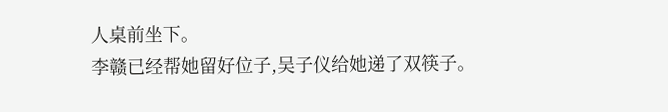人桌前坐下。
李赣已经帮她留好位子,吴子仪给她递了双筷子。